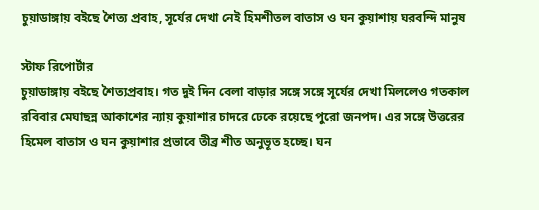চুয়াডাঙ্গায় বইছে শৈত্য প্রবাহ, সূর্যের দেখা নেই হিমশীতল বাতাস ও ঘন কুয়াশায় ঘরবন্দি মানুষ

স্টাফ রিপোর্টার
চুয়াডাঙ্গায় বইছে শৈত্যপ্রবাহ। গত দুই দিন বেলা বাড়ার সঙ্গে সঙ্গে সূর্যের দেখা মিললেও গতকাল রবিবার মেঘাছন্ন আকাশের ন্যায় কুয়াশার চাদরে ঢেকে রয়েছে পুরো জনপদ। এর সঙ্গে উত্তরের হিমেল বাতাস ও ঘন কুয়াশার প্রভাবে তীব্র শীত অনুভূত হচ্ছে। ঘন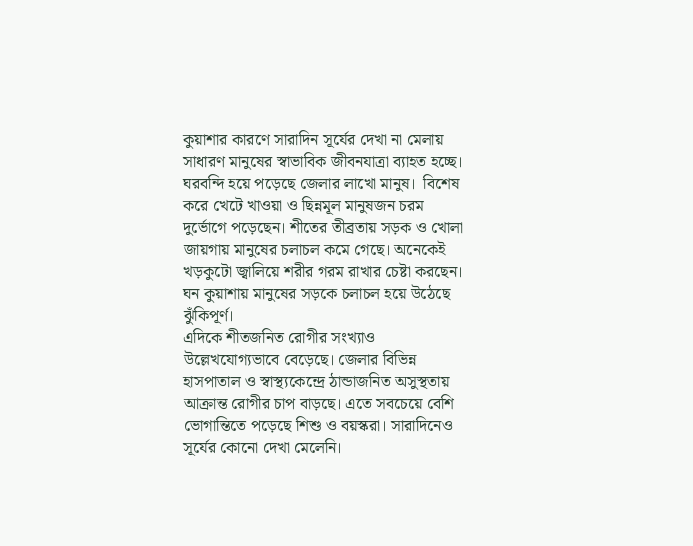কুয়াশার কারণে সারাদিন সূর্যের দেখা না মেলায় সাধারণ মানুষের স্বাভাবিক জীবনযাত্রা ব্যাহত হচ্ছে। ঘরবন্দি হয়ে পড়েছে জেলার লাখো মানুষ।  বিশেষ করে খেটে খাওয়া ও ছিন্নমূল মানুষজন চরম দুর্ভোগে পড়েছেন। শীতের তীব্রতায় সড়ক ও খোলা জায়গায় মানুষের চলাচল কমে গেছে। অনেকেই খড়কুটো জ্বালিয়ে শরীর গরম রাখার চেষ্টা করছেন। ঘন কুয়াশায় মানুষের সড়কে চলাচল হয়ে উঠেছে ঝুঁকিপূর্ণ।
এদিকে শীতজনিত রোগীর সংখ্যাও উল্লেখযোগ্যভাবে বেড়েছে। জেলার বিভিন্ন হাসপাতাল ও স্বাস্থ্যকেন্দ্রে ঠান্ডাজনিত অসুস্থতায় আক্রান্ত রোগীর চাপ বাড়ছে। এতে সবচেয়ে বেশি ভোগান্তিতে পড়েছে শিশু ও বয়স্করা। সারাদিনেও সূর্যের কোনো দেখা মেলেনি।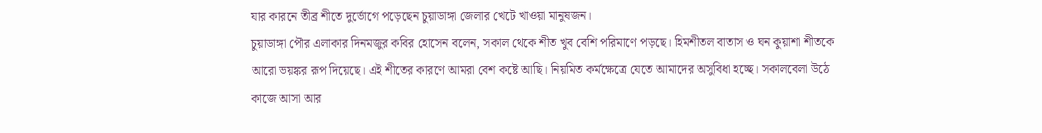যার কারনে তীব্র শীতে দুর্ভোগে পড়েছেন চুয়াডাঙ্গা জেলার খেটে খাওয়া মানুষজন।
চুয়াডাঙ্গা পৌর এলাকার দিনমজুর কবির হোসেন বলেন, সকাল থেকে শীত খুব বেশি পরিমাণে পড়ছে। হিমশীতল বাতাস ও ঘন কুয়াশা শীতকে আরো ভয়ঙ্কর রূপ দিয়েছে। এই শীতের কারণে আমরা বেশ কষ্টে আছি। নিয়মিত কর্মক্ষেত্রে যেতে আমাদের অসুবিধা হচ্ছে। সকালবেলা উঠে কাজে আসা আর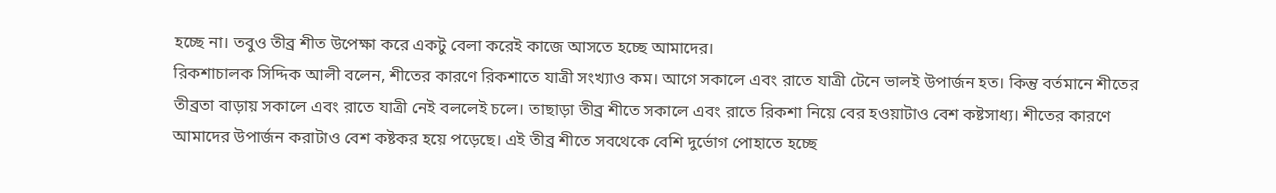হচ্ছে না। তবুও তীব্র শীত উপেক্ষা করে একটু বেলা করেই কাজে আসতে হচ্ছে আমাদের।
রিকশাচালক সিদ্দিক আলী বলেন, শীতের কারণে রিকশাতে যাত্রী সংখ্যাও কম। আগে সকালে এবং রাতে যাত্রী টেনে ভালই উপার্জন হত। কিন্তু বর্তমানে শীতের তীব্রতা বাড়ায় সকালে এবং রাতে যাত্রী নেই বললেই চলে। তাছাড়া তীব্র শীতে সকালে এবং রাতে রিকশা নিয়ে বের হওয়াটাও বেশ কষ্টসাধ্য। শীতের কারণে আমাদের উপার্জন করাটাও বেশ কষ্টকর হয়ে পড়েছে। এই তীব্র শীতে সবথেকে বেশি দুর্ভোগ পোহাতে হচ্ছে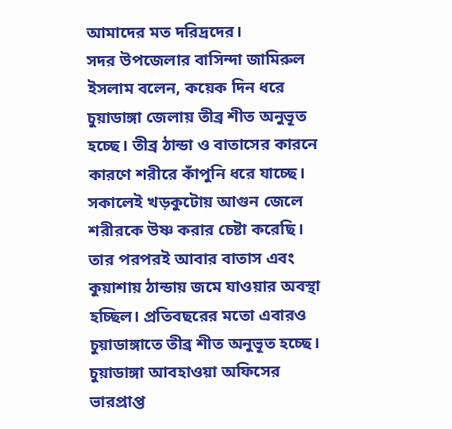আমাদের মত দরিদ্রদের।
সদর উপজেলার বাসিন্দা জামিরুল ইসলাম বলেন, কয়েক দিন ধরে চুয়াডাঙ্গা জেলায় তীব্র শীত অনুভূত হচ্ছে। তীব্র ঠান্ডা ও বাতাসের কারনে কারণে শরীরে কাঁপুনি ধরে যাচ্ছে। সকালেই খড়কুটোয় আগুন জেলে শরীরকে উষ্ণ করার চেষ্টা করেছি। তার পরপরই আবার বাতাস এবং কুয়াশায় ঠান্ডায় জমে যাওয়ার অবস্থা হচ্ছিল। প্রতিবছরের মতো এবারও চুয়াডাঙ্গাতে তীব্র শীত অনুভূত হচ্ছে।
চুয়াডাঙ্গা আবহাওয়া অফিসের ভারপ্রাপ্ত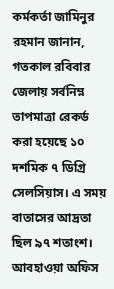কর্মকর্তা জামিনুর রহমান জানান, গতকাল রবিবার জেলায় সর্বনিম্ন তাপমাত্রা রেকর্ড করা হয়েছে ১০ দশমিক ৭ ডিগ্রি সেলসিয়াস। এ সময় বাতাসের আদ্রতা ছিল ৯৭ শতাংশ। আবহাওয়া অফিস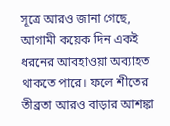সূত্রে আরও জানা গেছে, আগামী কয়েক দিন একই ধরনের আবহাওয়া অব্যাহত থাকতে পারে। ফলে শীতের তীব্রতা আরও বাড়ার আশঙ্কা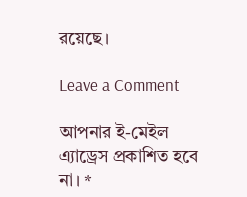রয়েছে।

Leave a Comment

আপনার ই-মেইল এ্যাড্রেস প্রকাশিত হবে না। *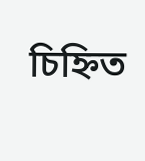চিহ্নিত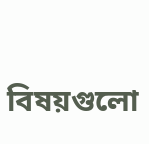বিষয়গুলো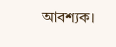আবশ্যক।